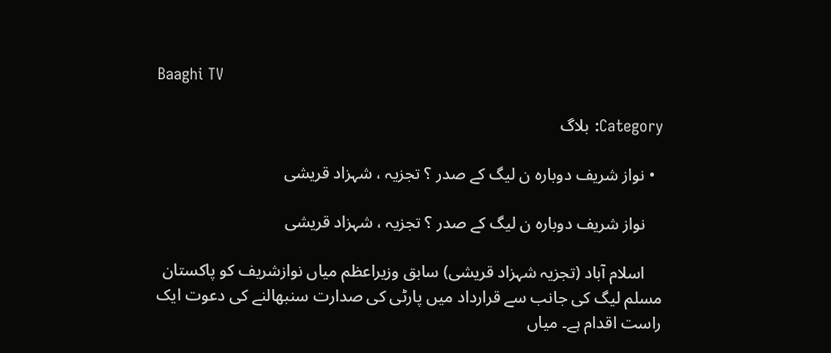Baaghi TV

Category: بلاگ

  • نواز شریف دوبارہ ن لیگ کے صدر ؟ تجزیہ ، شہزاد قریشی

    نواز شریف دوبارہ ن لیگ کے صدر ؟ تجزیہ ، شہزاد قریشی

    اسلام آباد (تجزیہ شہزاد قریشی) سابق وزیراعظم میاں نوازشریف کو پاکستان مسلم لیگ کی جانب سے قرارداد میں پارٹی کی صدارت سنبھالنے کی دعوت ایک راست اقدام ہے۔ میاں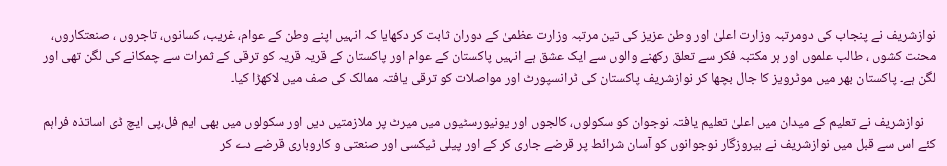نوازشریف نے پنجاب کی دومرتبہ وزارت اعلیٰ اور وطن عزیز کی تین مرتبہ وزارت عظمیٰ کے دوران ثابت کر دکھایا کہ انہیں اپنے وطن کے عوام، غریب، کسانوں، تاجروں ، صنعتکاروں، محنت کشوں ، طالب علموں اور ہر مکتبہ فکر سے تعلق رکھنے والوں سے ایک عشق ہے انہیں پاکستان کے عوام اور پاکستان کے قریہ قریہ کو ترقی کے ثمرات سے چمکانے کی لگن تھی اور لگن ہے۔ پاکستان بھر میں موٹرویز کا جال بچھا کر نوازشریف پاکستان کی ٹرانسپورٹ اور مواصلات کو ترقی یافتہ ممالک کی صف میں لاکھڑا کیا۔

    نوازشریف نے تعلیم کے میدان میں اعلیٰ تعلیم یافتہ نوجوان کو سکولوں، کالجوں اور یونیورسٹیوں میں میرٹ پر ملازمتیں دیں اور سکولوں میں بھی ایم فل،پی ایچ ڈی اساتذہ فراہم کئے اس سے قبل میں نوازشریف نے بیروزگار نوجوانوں کو آسان شرائط پر قرضے جاری کر کے اور پیلی ٹیکسی اور صنعتی و کاروباری قرضے دے کر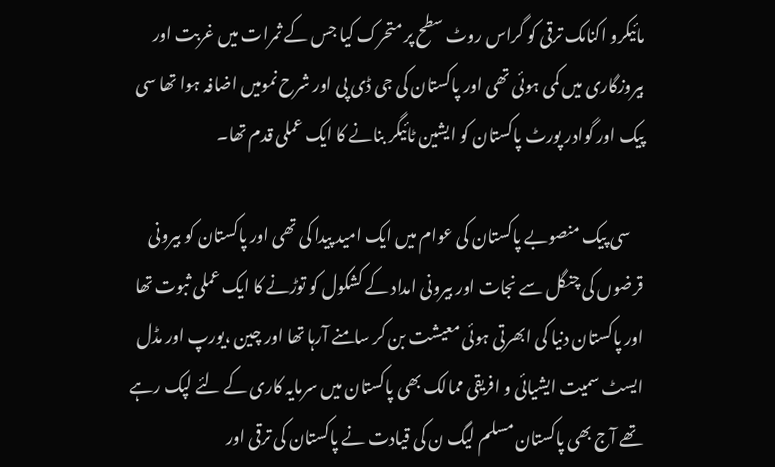مائیکرو اکنامک ترقی کو گراس روٹ سطح پر متحرک کیا جس کے ثمرات میں غربت اور بیروزگاری میں کمی ہوئی تھی اور پاکستان کی جی ڈی پی اور شرح نمومیں اضافہ ہوا تھا سی پیک اور گوادر پورٹ پاکستان کو ایشین ٹائیگر بنانے کا ایک عملی قدم تھا۔

    سی پیک منصوبے پاکستان کی عوام میں ایک امید پیدا کی تھی اور پاکستان کو بیرونی قرضوں کی چنگل سے نجات اور بیرونی امداد کے کشکول کو توڑنے کا ایک عملی ثبوت تھا اور پاکستان دنیا کی ابھرتی ہوئی معیشت بن کر سامنے آرہا تھا اور چین ،یورپ اور مڈل ایسٹ سمیت ایشیائی و افریقی ممالک بھی پاکستان میں سرمایہ کاری کے لئے لپک رہے تھے آج بھی پاکستان مسلم لیگ ن کی قیادت نے پاکستان کی ترقی اور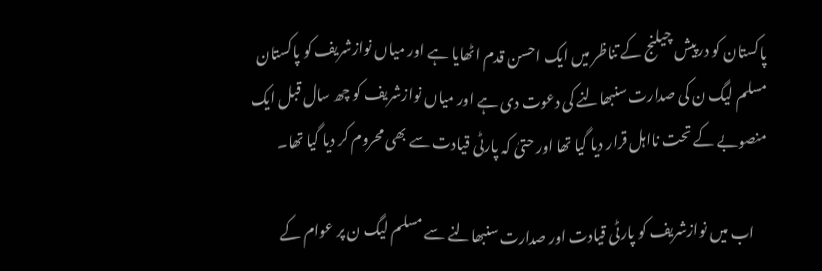پاکستان کو درپیش چیلنج کے تناظر میں ایک احسن قدم اٹھایا ہے اور میاں نوازشریف کو پاکستان مسلم لیگ ن کی صدارت سنبھالنے کی دعوت دی ہے اور میاں نوازشریف کو چھ سال قبل ایک منصوبے کے تحت نااہل قرار دیا گیا تھا اور حتیٰ کہ پارٹی قیادت سے بھی محروم کر دیا گیا تھا۔

    اب میں نوازشریف کو پارٹی قیادت اور صدارت سنبھالنے سے مسلم لیگ ن پر عوام کے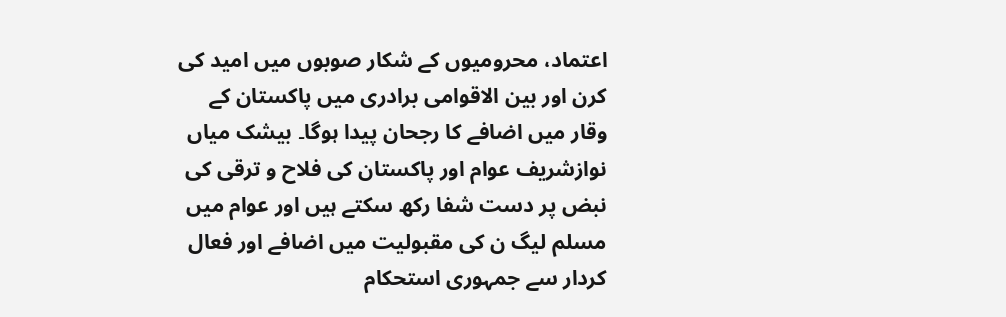اعتماد، محرومیوں کے شکار صوبوں میں امید کی کرن اور بین الاقوامی برادری میں پاکستان کے وقار میں اضافے کا رجحان پیدا ہوگا۔ بیشک میاں نوازشریف عوام اور پاکستان کی فلاح و ترقی کی نبض پر دست شفا رکھ سکتے ہیں اور عوام میں مسلم لیگ ن کی مقبولیت میں اضافے اور فعال کردار سے جمہوری استحکام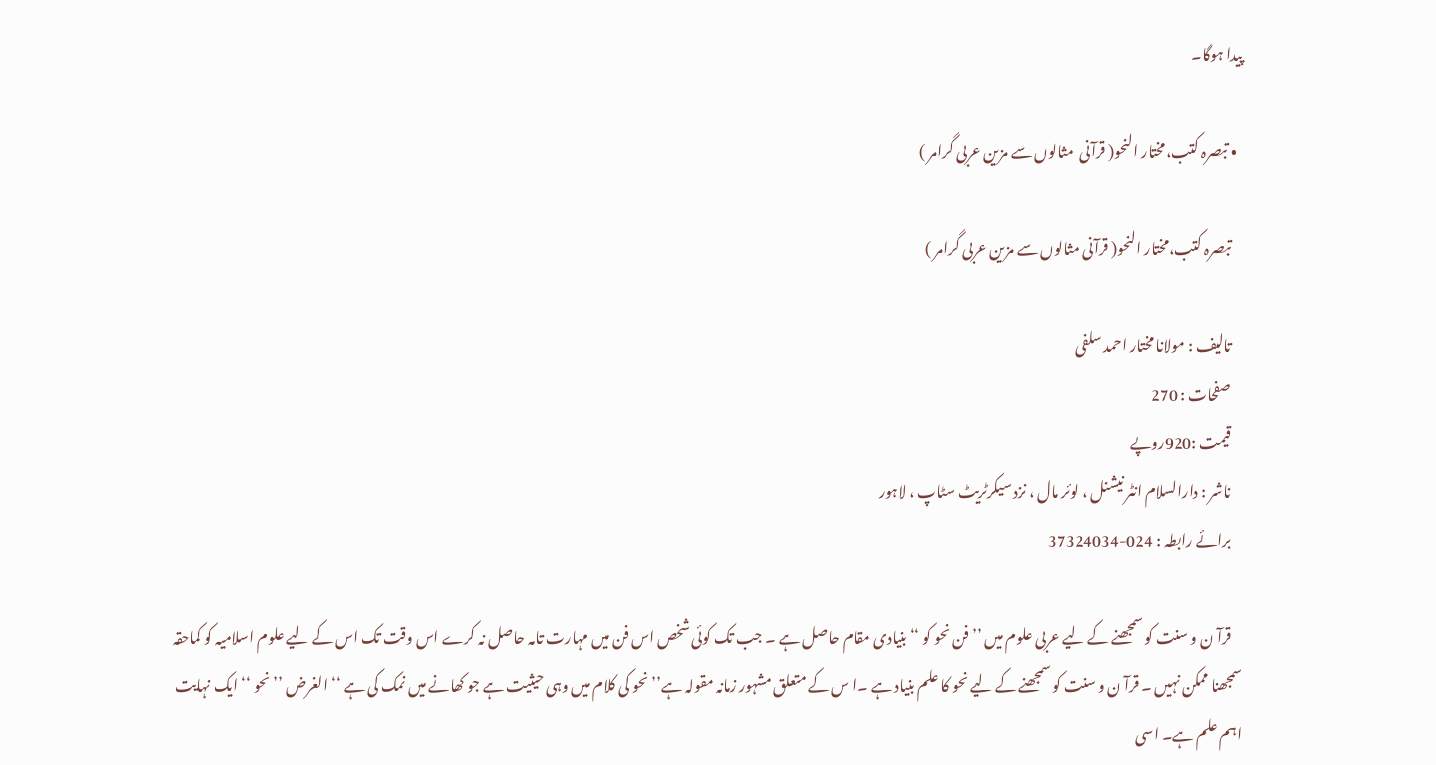پیدا ہوگا۔

  • تبصرہ کتب،مختار النحو( قرآنی  مثالوں سے مزین عربی گرامر )

    تبصرہ کتب،مختار النحو( قرآنی مثالوں سے مزین عربی گرامر )

    تالیف : مولانا مختار احمد سلفی
    صفحات : 270
    قیمت :920روپے
    ناشر : دارالسلام انٹر نیشنل ، لوئر مال ، نزد سیکرٹریٹ سٹاپ ، لاہور
    برائے رابطہ : 024-37324034

    قرآ ن و سنت کو سمجھنے کے لیے عربی علوم میں ’’فن نحو کو ‘‘ بنیادی مقام حاصل ہے ۔ جب تک کوئی شخص اس فن میں مہارت تامہ حاصل نہ کرے اس وقت تک اس کے لیے علوم اسلامیہ کو کماحقہ سمجھنا ممکن نہیں ۔ قرآ ن و سنت کو سمجھنے کے لیے نحو کا علم بنیاد ہے ۔ا س کے متعلق مشہور زمانہ مقولہ ہے’’ نحو کی کلام میں وہی حیثیت ہے جو کھانے میں نمک کی ہے ‘‘ الغرض ’’ نحو ‘‘ ایک نہایت اہم علم ہے۔ اسی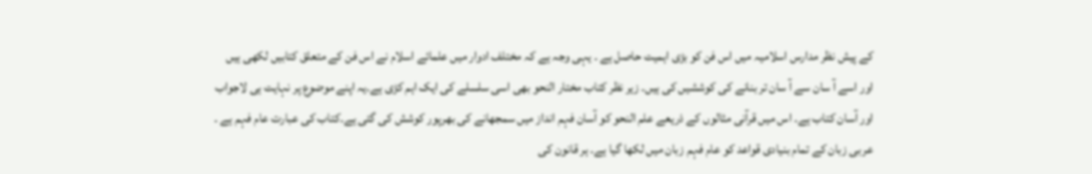کے پیش نظر مدارس اسلامیہ میں اس فن کو بڑی اہمیت حاصل ہے ۔ یہی وجہ ہے کہ مختلف ادوار میں علمائے اسلام نے اس فن کے متعلق کتابیں لکھی ہیں اور اسے آ سان سے آ سان تر بنانے کی کوششیں کی ہیں۔ زیر نظر کتاب مختار النحو بھی اسی سلسلے کی ایک اہم کڑی ہے۔یہ اپنے موضوع پر نہایت ہی لاجواب اور آسان کتاب ہے۔ اس میں قرآنی مثالوں کے ذریعے علم النحو کو آسان فہم انداز میں سمجھانے کی بھرپور کوشش کی گئی ہے۔کتاب کی عبارت عام فہم ہے ۔ عربی زبان کے تمام بنیادی قواعد کو عام فہم زبان میں لکھا گیا ہے۔ ہر قانون کی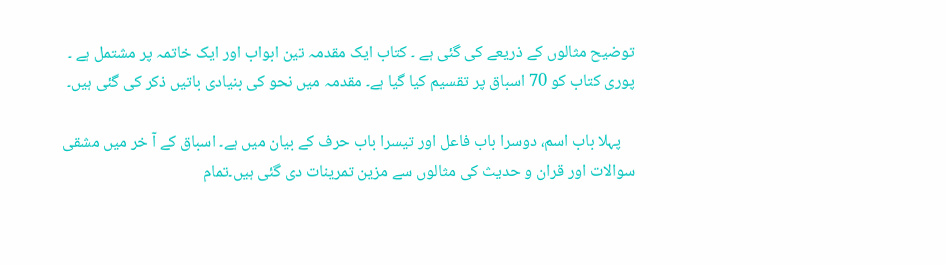توضیح مثالوں کے ذریعے کی گئی ہے ۔ کتاب ایک مقدمہ تین ابواب اور ایک خاتمہ پر مشتمل ہے ۔ پوری کتاب کو 70 اسباق پر تقسیم کیا گیا ہے۔ مقدمہ میں نحو کی بنیادی باتیں ذکر کی گئی ہیں۔

    پہلا باب اسم، دوسرا باب فاعل اور تیسرا باب حرف کے بیان میں ہے۔ اسباق کے آ خر میں مشقی سوالات اور قران و حدیث کی مثالوں سے مزین تمرینات دی گئی ہیں۔تمام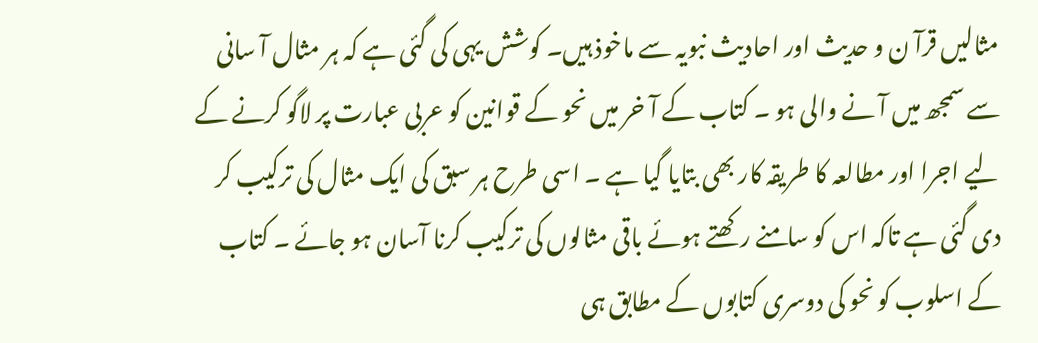مثالیں قرآ ن و حدیث اور احادیث نبویہ سے ماخوذ ہیں۔ کوشش یہی کی گئی ہے کہ ہر مثال آ سانی سے سمجھ میں آ نے والی ہو ۔ کتاب کے آ خر میں نحو کے قوانین کو عربی عبارت پر لاگو کرنے کے لیے اجرا اور مطالعہ کا طریقہ کار بھی بتایا گیا ہے ۔ اسی طرح ہر سبق کی ایک مثال کی ترکیب کر دی گئی ہے تاکہ اس کو سامنے رکھتے ہوئے باقی مثالوں کی ترکیب کرنا آسان ہو جائے ۔ کتاب کے اسلوب کو نحو کی دوسری کتابوں کے مطابق ہی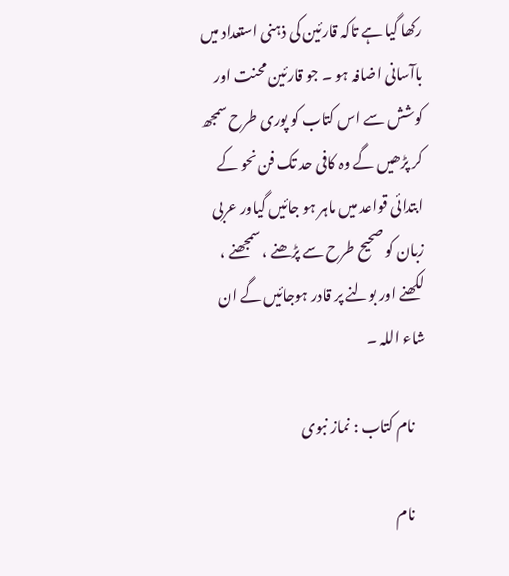رکھا گیا ہے تاکہ قارئین کی ذہنی استعداد میں باآسانی اضافہ ہو ۔ جو قارئین محنت اور کوشش سے اس کتاب کو پوری طرح سمجھ کر پڑھیں گے وہ کافی حد تک فن نحو کے ابتدائی قواعد میں ماہر ہو جائیں گیاور عربی زبان کو صحیح طرح سے پڑھنے ، سمجھنے ، لکھنے اور بولنے پر قادر ہوجائیں گے ان شاء اللہ ۔

    نام کتاب : نماز نبوی

    نام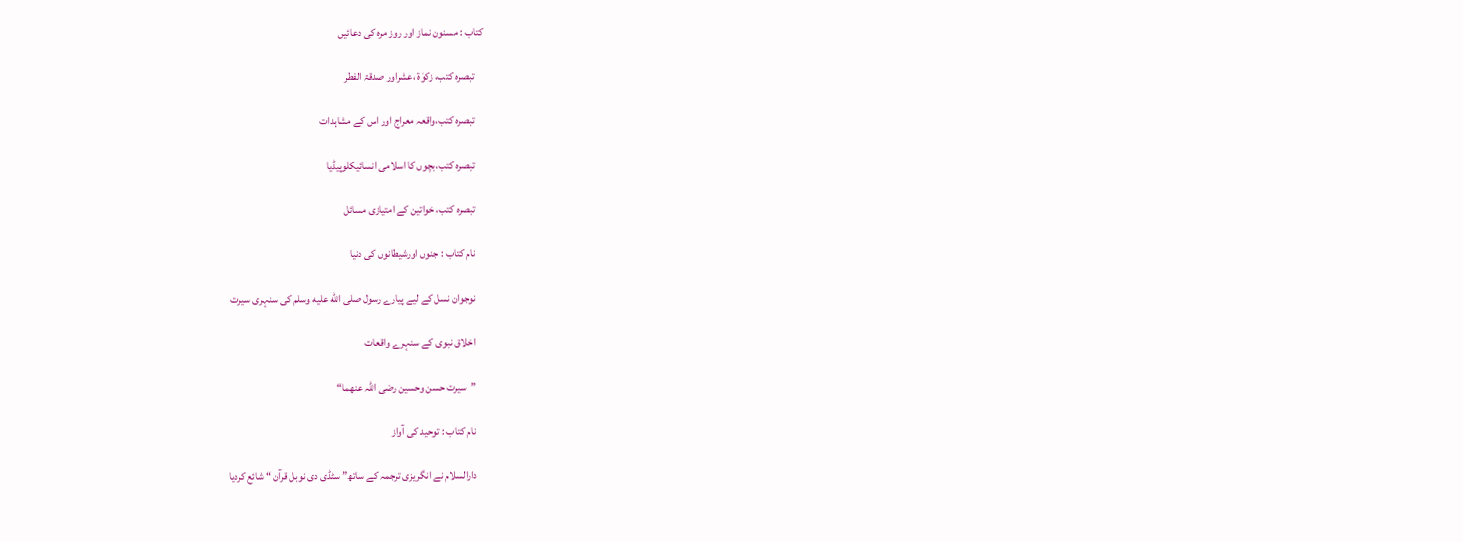کتاب : مسنون نماز اور روز مرہ کی دعائیں

    تبصرہ کتب، زکوٰۃ ،عشراور صدقۃ الفطر

    تبصرہ کتب،واقعہ معراج اور اس کے مشاہدات

    تبصرہ کتب،بچوں کا اسلامی انسائیکلوپیڈیا

    تبصرہ کتب، خواتین کے امتیازی مسائل

    نام کتاب : جنوں اورشیطانوں کی دنیا

    نوجوان نسل کے لیے پیارے رسول صلى الله عليه وسلم کی سنہری سیرت

    اخلاق نبوی کے سنہرے واقعات

    ”سیرت حسن وحسین رضی اللہ عنھما“

    نام کتاب : توحید کی آواز

    دارالسلام نے انگریزی ترجمہ کے ساتھ” سٹڈی دی نوبل قرآن “ شائع کردیا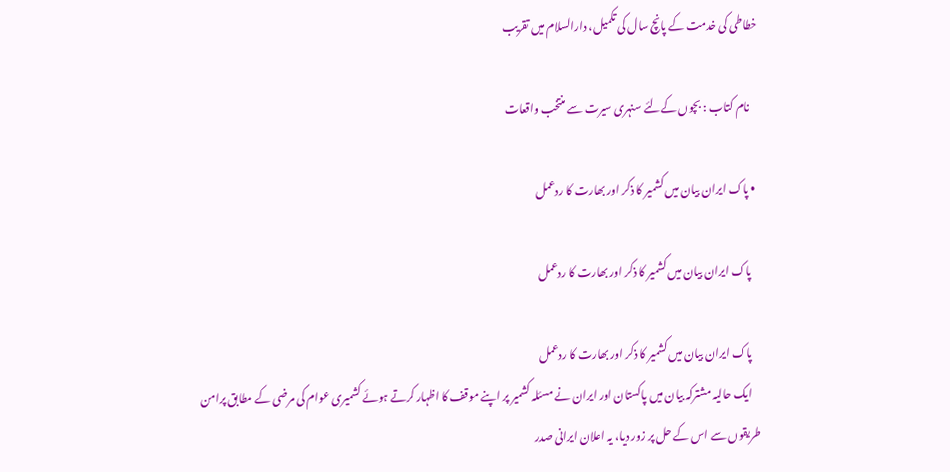خطاطی کی خدمت کے پانچ سال کی تکمیل، دارالسلام میں تقریب

    نام کتاب : بچوں کےلئے سنہری سیرت سے منتخب واقعات

  • پاک ایران بیان میں کشمیر کا ذکر اور بھارت کا ردعمل

    پاک ایران بیان میں کشمیر کا ذکر اور بھارت کا ردعمل

    پاک ایران بیان میں کشمیر کا ذکر اور بھارت کا ردعمل
    ایک حالیہ مشترکہ بیان میں پاکستان اور ایران نے مسئلہ کشمیر پر اپنے موقف کا اظہار کرتے ہوئے کشمیری عوام کی مرضی کے مطابق پرامن طریقوں سے اس کے حل پر زور دیا، یہ اعلان ایرانی صدر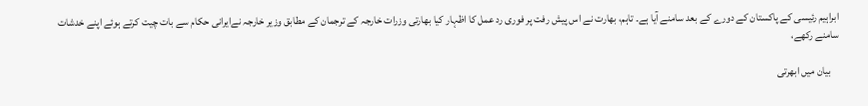ابراہیم رئیسی کے پاکستان کے دورے کے بعد سامنے آیا ہے۔ تاہم، بھارت نے اس پیش رفت پر فوری رد عمل کا اظہار کیا بھارتی وزرات خارجہ کے ترجمان کے مطابق وزیر خارجہ نےایرانی حکام سے بات چیت کرتے ہوئے اپنے خدشات سامنے رکھے،

    بیان میں ابھرتی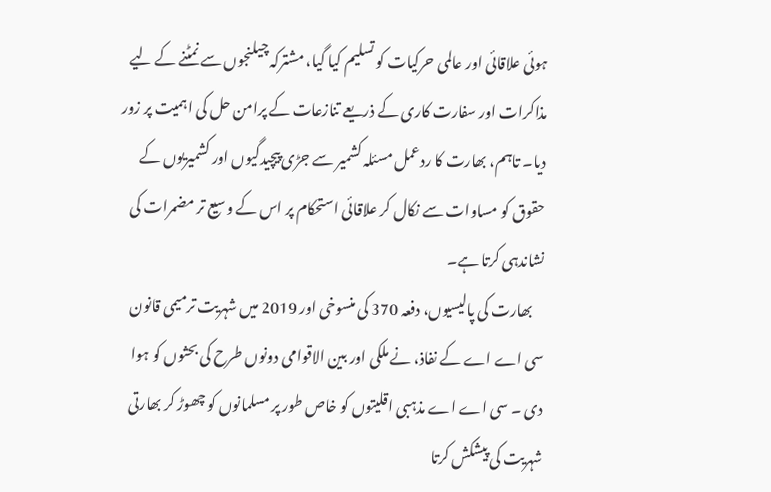ہوئی علاقائی اور عالمی حرکیات کو تسلیم کیا گیا، مشترکہ چیلنجوں سے نمٹنے کے لیے مذاکرات اور سفارت کاری کے ذریعے تنازعات کے پرامن حل کی اہمیت پر زور دیا۔ تاہم، بھارت کا ردعمل مسئلہ کشمیر سے جڑی پیچیدگیوں اور کشمیریوں کے حقوق کو مساوات سے نکال کر علاقائی استحکام پر اس کے وسیع تر مضمرات کی نشاندہی کرتا ہے۔
    بھارت کی پالیسیوں، دفعہ 370 کی منسوخی اور 2019 میں شہریت ترمیمی قانون سی اے اے کے نفاذ، نے ملکی اور بین الاقوامی دونوں طرح کی بحثوں کو ہوا دی ۔ سی اے اے مذہبی اقلیتوں کو خاص طور پر مسلمانوں کو چھوڑ کر بھارتی شہریت کی پیشکش کرتا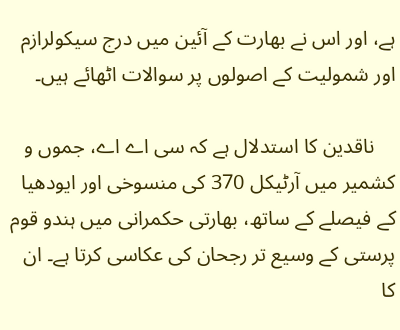ہے، اور اس نے بھارت کے آئین میں درج سیکولرازم اور شمولیت کے اصولوں پر سوالات اٹھائے ہیں۔

    ناقدین کا استدلال ہے کہ سی اے اے، جموں و کشمیر میں آرٹیکل 370 کی منسوخی اور ایودھیا کے فیصلے کے ساتھ، بھارتی حکمرانی میں ہندو قوم پرستی کے وسیع تر رجحان کی عکاسی کرتا ہے۔ ان کا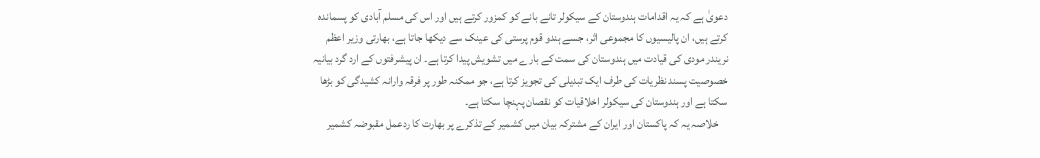دعویٰ ہے کہ یہ اقدامات ہندوستان کے سیکولر تانے بانے کو کمزور کرتے ہیں اور اس کی مسلم آبادی کو پسماندہ کرتے ہیں، ان پالیسیوں کا مجموعی اثر، جسے ہندو قوم پرستی کی عینک سے دیکھا جاتا ہے، بھارتی وزیر اعظم نریندر مودی کی قیادت میں ہندوستان کی سمت کے بارے میں تشویش پیدا کرتا ہے۔ ان پیشرفتوں کے ارد گرد بیانیہ خصوصیت پسند نظریات کی طرف ایک تبدیلی کی تجویز کرتا ہے، جو ممکنہ طور پر فرقہ وارانہ کشیدگی کو بڑھا سکتا ہے اور ہندوستان کی سیکولر اخلاقیات کو نقصان پہنچا سکتا ہے۔
    خلاصہ یہ کہ پاکستان اور ایران کے مشترکہ بیان میں کشمیر کے تذکرے پر بھارت کا ردعمل مقبوضہ کشمیر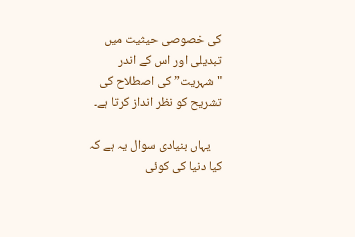کی خصوصی حیثیت میں تبدیلی اور اس کے اندر "شہریت” کی اصطلاح کی تشریح کو نظر انداز کرتا ہے۔

    یہاں بنیادی سوال یہ ہے کہ کیا دنیا کی کوئی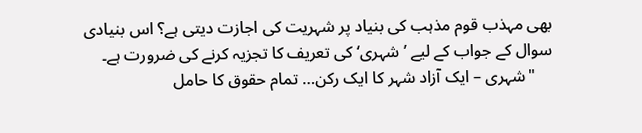بھی مہذب قوم مذہب کی بنیاد پر شہریت کی اجازت دیتی ہے؟ اس بنیادی سوال کے جواب کے لیے ’شہری‘ کی تعریف کا تجزیہ کرنے کی ضرورت ہے۔
    "شہری – ایک آزاد شہر کا ایک رکن… تمام حقوق کا حامل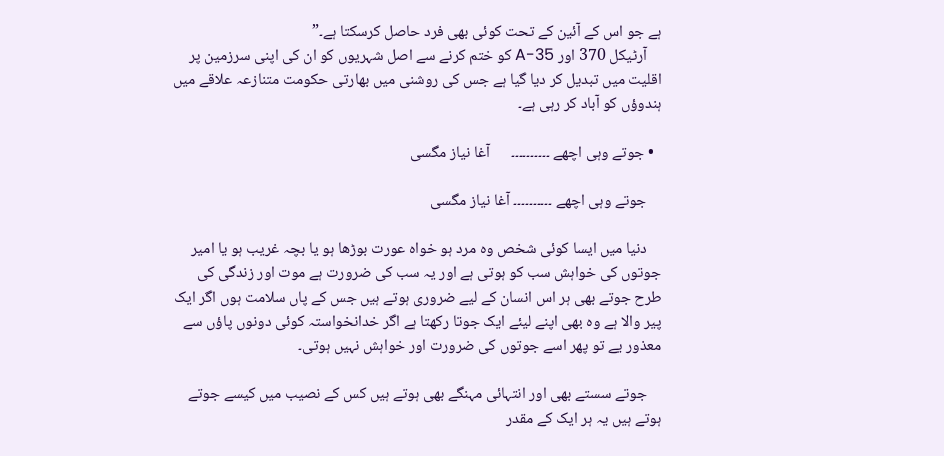ہے جو اس کے آئین کے تحت کوئی بھی فرد حاصل کرسکتا ہے۔”
    آرٹیکل 370 اور 35-A کو ختم کرنے سے اصل شہریوں کو ان کی اپنی سرزمین پر اقلیت میں تبدیل کر دیا گیا ہے جس کی روشنی میں بھارتی حکومت متنازعہ علاقے میں ہندوؤں کو آباد کر رہی ہے۔

  • جوتے وہی اچھے ۔۔۔۔۔۔۔۔۔۔      آغا نیاز مگسی

    جوتے وہی اچھے ۔۔۔۔۔۔۔۔۔۔ آغا نیاز مگسی

    دنیا میں ایسا کوئی شخص وہ مرد ہو خواہ عورت بوڑھا ہو یا بچہ غریب ہو یا امیر جوتوں کی خواہش سب کو ہوتی ہے اور یہ سب کی ضرورت ہے موت اور زندگی کی طرح جوتے بھی ہر اس انسان کے لیے ضروری ہوتے ہیں جس کے پاں سلامت ہوں اگر ایک پیر والا ہے وہ بھی اپنے لیئے ایک جوتا رکھتا ہے اگر خدانخواستہ کوئی دونوں پاؤں سے معذور یے تو پھر اسے جوتوں کی ضرورت اور خواہش نہیں ہوتی۔

    جوتے سستے بھی اور انتہائی مہنگے بھی ہوتے ہیں کس کے نصیب میں کیسے جوتے ہوتے ہیں یہ ہر ایک کے مقدر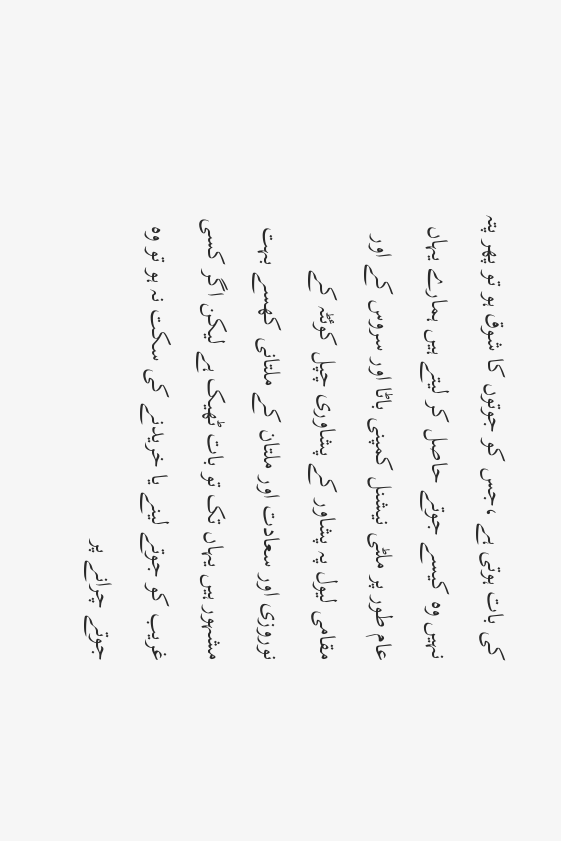کی بات ہوتی ہے ،جس کو جوتوں کا شوق ہو تو پھر پتہ نہیں وہ کیسے جوتے حاصل کر لیتے ہیں ہمارے یہاں عام طور پر ملٹی نیشنل کمپنی باٹا اور سروس کے اور مقامی لیول پہ پشاور کے پشاوری چپل کوئٹہ کے نوروزی اور سعادت اور ملتان کے ملتانی کھسے بہت مشہور ہیں یہاں تک تو بات ٹھیک ہے لیکن اگر کسی غریب کو جوتے لینے یا خریدنے کی سکت نہ ہو تو وہ جوتے چرانے پر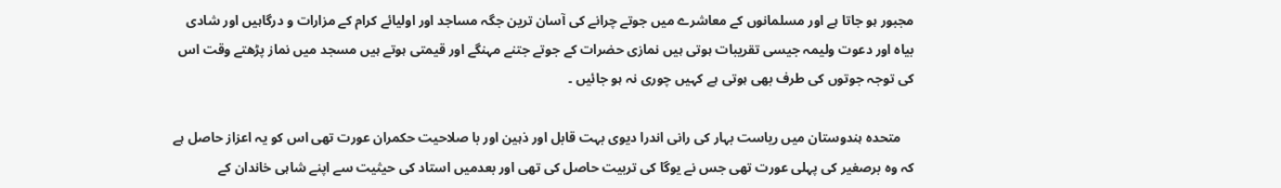مجبور ہو جاتا ہے اور مسلمانوں کے معاشرے میں جوتے چرانے کی آسان ترین جگہ مساجد اور اولیائے کرام کے مزارات و درگاہیں اور شادی بیاہ اور دعوت ولیمہ جیسی تقریبات ہوتی ہیں نمازی حضرات کے جوتے جتنے مہنگے اور قیمتی ہوتے ہیں مسجد میں نماز پڑھتے وقت اس کی توجہ جوتوں کی طرف بھی ہوتی ہے کہیں چوری نہ ہو جائیں ۔

    متحدہ ہندوستان میں ریاست بہار کی رانی اندرا دیوی بہت قابل اور ذہین اور با صلاحیت حکمران عورت تھی اس کو یہ اعزاز حاصل ہے کہ وہ برصغیر کی پہلی عورت تھی جس نے یوگا کی تربیت حاصل کی تھی اور بعدمیں استاد کی حیثیت سے اپنے شاہی خاندان کے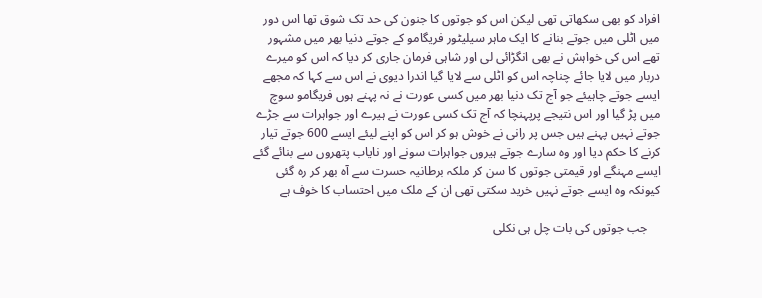افراد کو بھی سکھاتی تھی لیکن اس کو جوتوں کا جنون کی حد تک شوق تھا اس دور میں اٹلی میں جوتے بنانے کا ایک ماہر سیلیٹور فریگامو کے جوتے دنیا بھر میں مشہور تھے اس کی خواہش نے بھی انگڑائی لی اور شاہی فرمان جاری کر دیا کہ اس کو میرے دربار میں لایا جائے چناچہ اس کو اٹلی سے لایا گیا اندرا دیوی نے اس سے کہا کہ مجھے ایسے جوتے چاہیئے جو آج تک دنیا بھر میں کسی عورت نے نہ پہنے ہوں فریگامو سوچ میں پڑ گیا اور اس نتیجے پرپہنچا کہ آج تک کسی عورت نے ہیرے اور جواہرات سے جڑے جوتے نہیں پہنے ہیں جس پر رانی نے خوش ہو کر اس کو اپنے لیئے ایسے 600 جوتے تیار کرنے کا حکم دیا اور وہ سارے جوتے ہیروں جواہرات سونے اور نایاب پتھروں سے بنائے گئے ایسے مہنگے اور قیمتی جوتوں کا سن کر ملکہ برطانیہ حسرت سے آہ بھر کر رہ گئی کیونکہ وہ ایسے جوتے نہیں خرید سکتی تھی ان کے ملک میں احتساب کا خوف ہے

    جب جوتوں کی بات چل ہی نکلی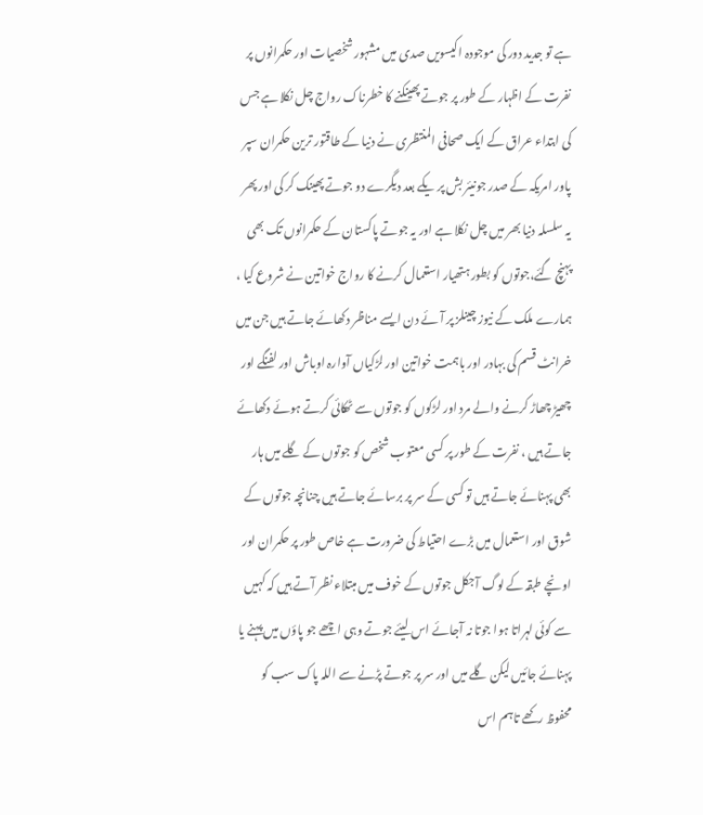ہے تو جدید دور کی موجودہ اکیسویں صدی میں مشہور شخصیات اور حکمرانوں پر نفرت کے اظہار کے طور پر جوتے پھینکنے کا خطرناک رواج چل نکلا ہے جس کی ابتداء عراق کے ایک صحافی المنتظری نے دنیا کے طاقتور ترین حکمران سپر پاور امریکہ کے صدر جونیئر بش پر یکے بعد دیگرے دو جوتے پھینک کر کی اور پھر یہ سلسلہ دنیا بھر میں چل نکلا ہے اور یہ جوتے پاکستان کے حکمرانوں تک بھی پہنچ گئے،جوتوں کو بطور ہتھیار استعمال کرنے کا رواج خواتین نے شروع کیا ، ہمارے ملک کے نیوز چینلز پر آئے دن ایسے مناظر دکھائے جاتے ہیں جن میں خرانٹ قسم کی بہادر اور باہمت خواتین اور لڑکیاں آوارہ اوباش اور لفنگے اور چھیڑ چھاڑ کرنے والے مرد اور لڑکوں کو جوتوں سے ٹھکائی کرتے ہوئے دکھائے جاتے ہیں ، نفرت کے طور پر کسی معتوب شخص کو جوتوں کے گلے میں ہار بھی پہنائے جاتے ہیں تو کسی کے سر پر برسائے جاتے ہیں چنانچہ جوتوں کے شوق اور استعمال میں بڑے احتیاط کی ضرورت ہے خاص طور پر حکمران اور اونچے طبقہ کے لوگ آجکل جوتوں کے خوف میں مبتلاء نظر آتے ہیں کہ کہیں سے کوئی لہراتا ہوا جوتا نہ آجائے اس لیئے جوتے وہی اچھے جو پاؤں میں پہنے یا پہنائے جائیں لیکن گلے میں اور سر پر جوتے پڑنے سے اللہ پاک سب کو محفوظ رکھے تاہم اس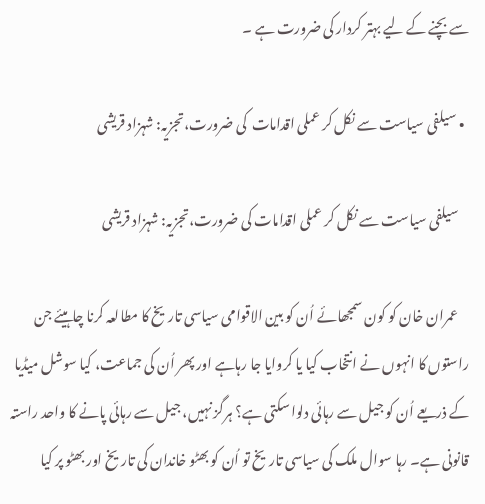سے بچنے کے لیے بہتر کردار کی ضرورت ہے ۔

  • سیلفی سیاست سے نکل کر عملی اقدامات  کی ضرورت،تجزیہ: شہزاد قریشی

    سیلفی سیاست سے نکل کر عملی اقدامات کی ضرورت،تجزیہ: شہزاد قریشی

    عمران خان کو کون سمجھائے اُن کو بین الاقوامی سیاسی تاریخ کا مطالعہ کرنا چاہیئے جن راستوں کا انہوں نے انتخاب کیا یا کروایا جا رہاہے اور پھر اُن کی جماعت، کیا سوشل میڈیا کے ذریعے اُن کو جیل سے رہائی دلوا سکتی ہے؟ ہرگز نہیں، جیل سے رہائی پانے کا واحد راستہ قانونی ہے۔ رہا سوال ملک کی سیاسی تاریخ تو اُن کو بھٹو خاندان کی تاریخ اور بھٹو پر کیا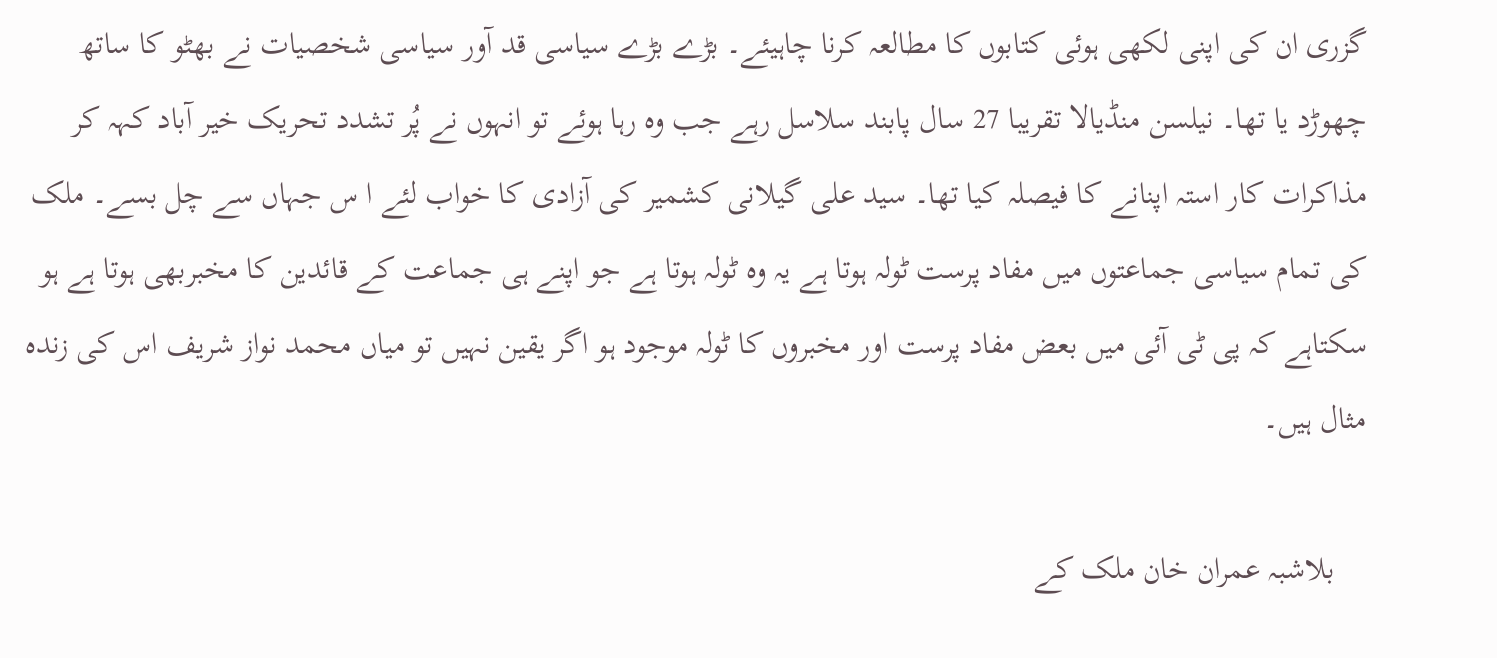گزری ان کی اپنی لکھی ہوئی کتابوں کا مطالعہ کرنا چاہیئے۔ بڑے بڑے سیاسی قد آور سیاسی شخصیات نے بھٹو کا ساتھ چھوڑد یا تھا۔ نیلسن منڈیالا تقریبا 27 سال پابند سلاسل رہے جب وہ رہا ہوئے تو انہوں نے پُر تشدد تحریک خیر آباد کہہ کر مذاکرات کار استہ اپنانے کا فیصلہ کیا تھا۔ سید علی گیلانی کشمیر کی آزادی کا خواب لئے ا س جہاں سے چل بسے۔ ملک کی تمام سیاسی جماعتوں میں مفاد پرست ٹولہ ہوتا ہے یہ وہ ٹولہ ہوتا ہے جو اپنے ہی جماعت کے قائدین کا مخبربھی ہوتا ہے ہو سکتاہے کہ پی ٹی آئی میں بعض مفاد پرست اور مخبروں کا ٹولہ موجود ہو اگر یقین نہیں تو میاں محمد نواز شریف اس کی زندہ مثال ہیں۔

    بلاشبہ عمران خان ملک کے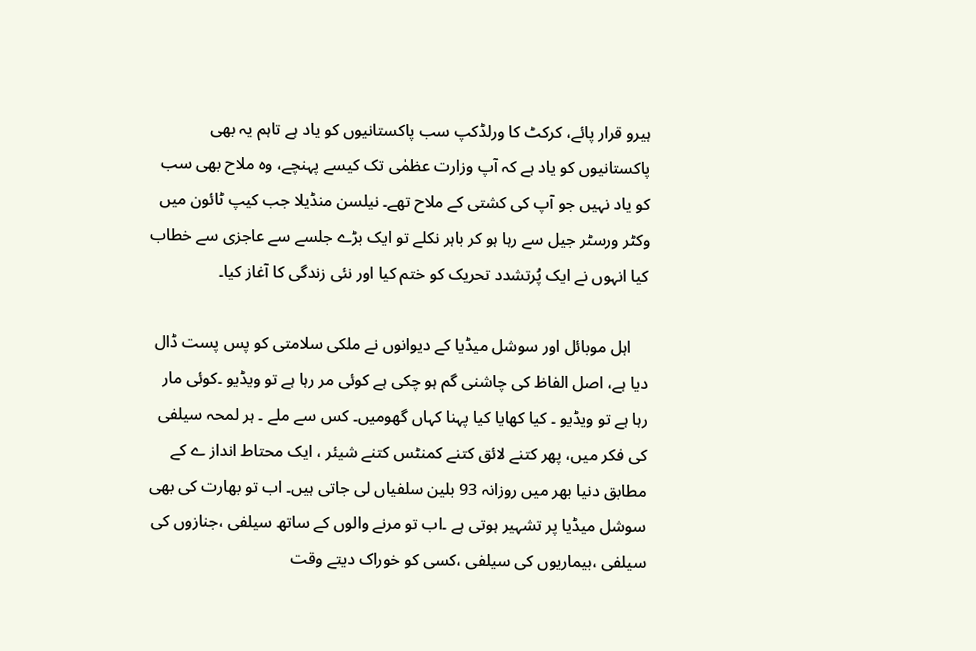ہیرو قرار پائے، کرکٹ کا ورلڈکپ سب پاکستانیوں کو یاد ہے تاہم یہ بھی پاکستانیوں کو یاد ہے کہ آپ وزارت عظمٰی تک کیسے پہنچے، وہ ملاح بھی سب کو یاد نہیں جو آپ کی کشتی کے ملاح تھے۔ نیلسن منڈیلا جب کیپ ٹائون میں وکٹر ورسٹر جیل سے رہا ہو کر باہر نکلے تو ایک بڑے جلسے سے عاجزی سے خطاب کیا انہوں نے ایک پُرتشدد تحریک کو ختم کیا اور نئی زندگی کا آغاز کیا۔

    اہل موبائل اور سوشل میڈیا کے دیوانوں نے ملکی سلامتی کو پس پست ڈال دیا ہے، اصل الفاظ کی چاشنی گم ہو چکی ہے کوئی مر رہا ہے تو ویڈیو ۔کوئی مار رہا ہے تو ویڈیو ۔ کیا کھایا کیا پہنا کہاں گھومیں۔ کس سے ملے ۔ ہر لمحہ سیلفی کی فکر میں، پھر کتنے لائق کتنے کمنٹس کتنے شیئر ، ایک محتاط انداز ے کے مطابق دنیا بھر میں روزانہ 93 بلین سلفیاں لی جاتی ہیں۔ اب تو بھارت کی بھی سوشل میڈیا پر تشہیر ہوتی ہے ۔اب تو مرنے والوں کے ساتھ سیلفی ،جنازوں کی سیلفی ،بیماریوں کی سیلفی ،کسی کو خوراک دیتے وقت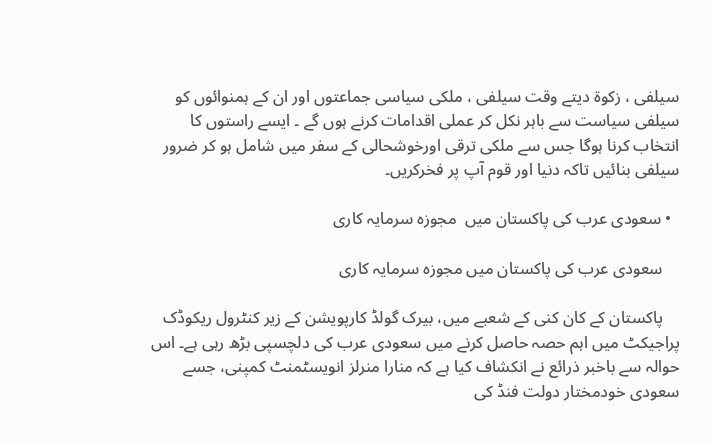سیلفی ، زکوة دیتے وقت سیلفی ، ملکی سیاسی جماعتوں اور ان کے ہمنوائوں کو سیلفی سیاست سے باہر نکل کر عملی اقدامات کرنے ہوں گے ۔ ایسے راستوں کا انتخاب کرنا ہوگا جس سے ملکی ترقی اورخوشحالی کے سفر میں شامل ہو کر ضرور سیلفی بنائیں تاکہ دنیا اور قوم آپ پر فخرکریں۔

  • سعودی عرب کی پاکستان میں  مجوزہ سرمایہ کاری

    سعودی عرب کی پاکستان میں مجوزہ سرمایہ کاری

    پاکستان کے کان کنی کے شعبے میں، بیرک گولڈ کارپویشن کے زیر کنٹرول ریکوڈک پراجیکٹ میں اہم حصہ حاصل کرنے میں سعودی عرب کی دلچسپی بڑھ رہی ہے۔ اس حوالہ سے باخبر ذرائع نے انکشاف کیا ہے کہ منارا منرلز انویسٹمنٹ کمپنی، جسے سعودی خودمختار دولت فنڈ کی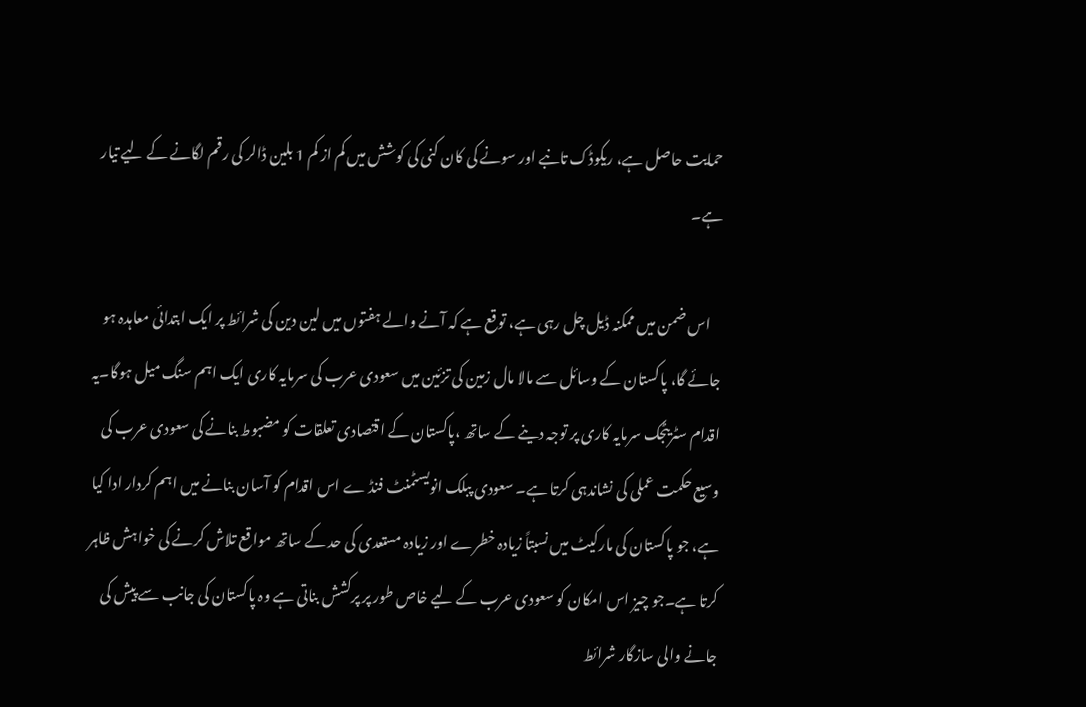حمایت حاصل ہے، ریکوڈک تانبے اور سونے کی کان کنی کی کوشش میں کم از کم 1 بلین ڈالر کی رقم لگانے کے لیے تیار ہے۔

    اس ضمن میں ممکنہ ڈیل چل رہی ہے، توقع ہے کہ آنے والے ہفتوں میں لین دین کی شرائط پر ایک ابتدائی معاہدہ ہو جائے گا، پاکستان کے وسائل سے مالا مال زمین کی تزئین میں سعودی عرب کی سرمایہ کاری ایک اہم سنگ میل ہوگا۔یہ اقدام سٹریٹجک سرمایہ کاری پر توجہ دینے کے ساتھ ،پاکستان کے اقتصادی تعلقات کو مضبوط بنانے کی سعودی عرب کی وسیع حکمت عملی کی نشاندہی کرتا ہے۔ سعودی پبلک انویسٹمنٹ فنڈ ے اس اقدام کو آسان بنانے میں اہم کردار ادا کیا ہے، جو پاکستان کی مارکیٹ میں نسبتاً زیادہ خطرے اور زیادہ مستعدی کی حد کے ساتھ مواقع تلاش کرنے کی خواہش ظاہر کرتا ہے۔جو چیز اس امکان کو سعودی عرب کے لیے خاص طور پر پرکشش بناتی ہے وہ پاکستان کی جانب سے پیش کی جانے والی سازگار شرائط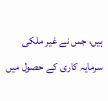ہیں، جس نے غیر ملکی سرمایہ کاری کے حصول میں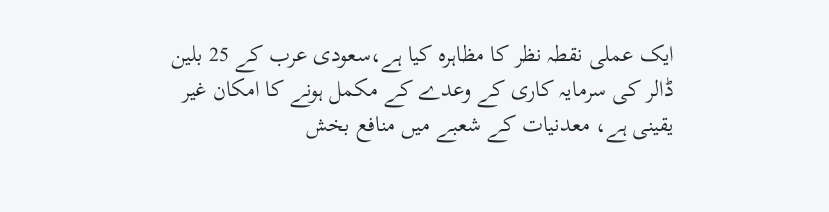ایک عملی نقطہ نظر کا مظاہرہ کیا ہے،سعودی عرب کے 25 بلین ڈالر کی سرمایہ کاری کے وعدے کے مکمل ہونے کا امکان غیر یقینی ہے، معدنیات کے شعبے میں منافع بخش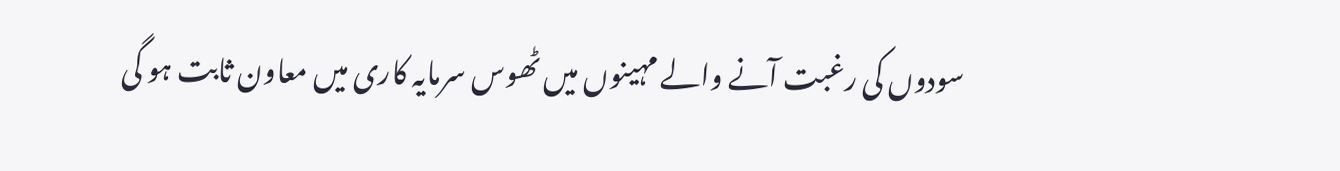سودوں کی رغبت آنے والے مہینوں میں ٹھوس سرمایہ کاری میں معاون ثابت ہو گی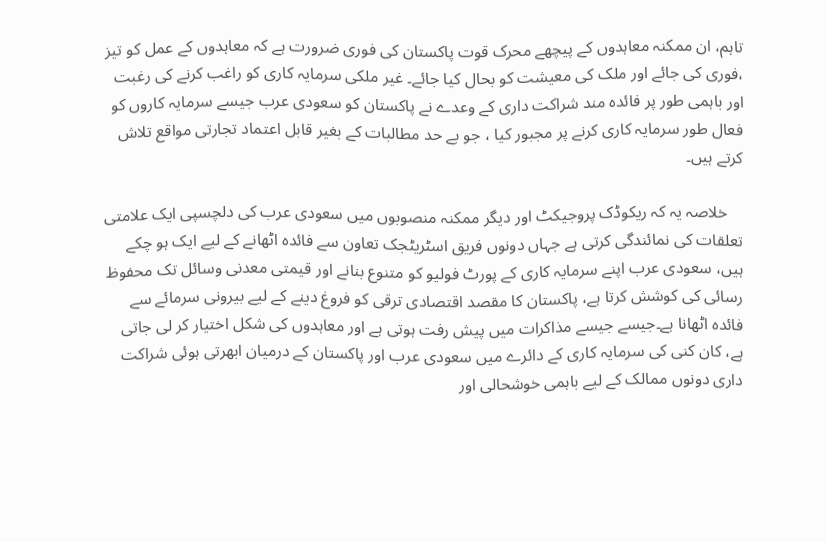تاہم، ان ممکنہ معاہدوں کے پیچھے محرک قوت پاکستان کی فوری ضرورت ہے کہ معاہدوں کے عمل کو تیز ،فوری کی جائے اور ملک کی معیشت کو بحال کیا جائے۔ غیر ملکی سرمایہ کاری کو راغب کرنے کی رغبت اور باہمی طور پر فائدہ مند شراکت داری کے وعدے نے پاکستان کو سعودی عرب جیسے سرمایہ کاروں کو فعال طور سرمایہ کاری کرنے پر مجبور کیا ، جو بے حد مطالبات کے بغیر قابل اعتماد تجارتی مواقع تلاش کرتے ہیں۔

    خلاصہ یہ کہ ریکوڈک پروجیکٹ اور دیگر ممکنہ منصوبوں میں سعودی عرب کی دلچسپی ایک علامتی تعلقات کی نمائندگی کرتی ہے جہاں دونوں فریق اسٹریٹجک تعاون سے فائدہ اٹھانے کے لیے ایک ہو چکے ہیں، سعودی عرب اپنے سرمایہ کاری کے پورٹ فولیو کو متنوع بنانے اور قیمتی معدنی وسائل تک محفوظ رسائی کی کوشش کرتا ہے، پاکستان کا مقصد اقتصادی ترقی کو فروغ دینے کے لیے بیرونی سرمائے سے فائدہ اٹھانا ہے۔جیسے جیسے مذاکرات میں پیش رفت ہوتی ہے اور معاہدوں کی شکل اختیار کر لی جاتی ہے، کان کنی کی سرمایہ کاری کے دائرے میں سعودی عرب اور پاکستان کے درمیان ابھرتی ہوئی شراکت داری دونوں ممالک کے لیے باہمی خوشحالی اور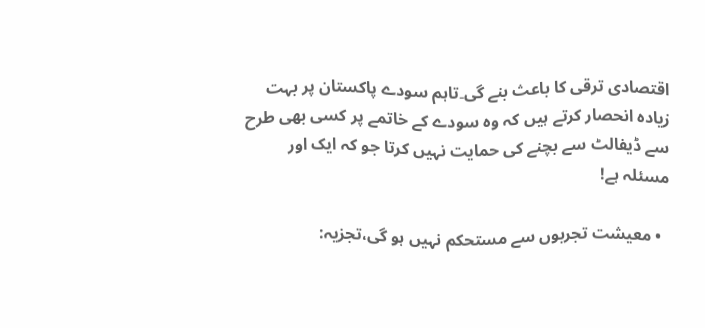اقتصادی ترقی کا باعث بنے گی۔تاہم سودے پاکستان پر بہت زیادہ انحصار کرتے ہیں کہ وہ سودے کے خاتمے پر کسی بھی طرح سے ڈیفالٹ سے بچنے کی حمایت نہیں کرتا جو کہ ایک اور مسئلہ ہے!

  • معیشت تجربوں سے مستحکم نہیں ہو گی،تجزیہ: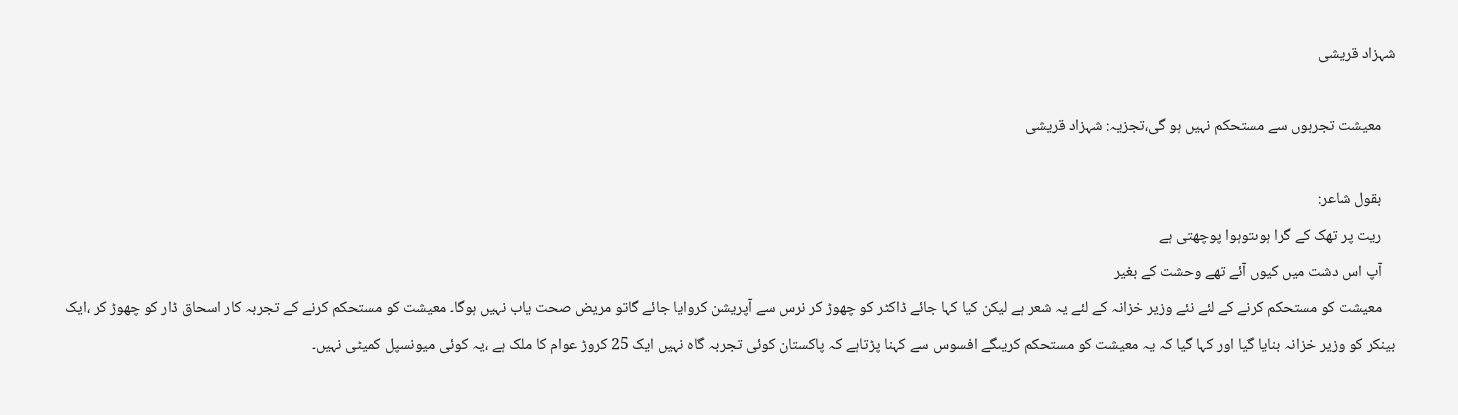شہزاد قریشی

    معیشت تجربوں سے مستحکم نہیں ہو گی،تجزیہ: شہزاد قریشی

    بقول شاعر:
    ریت پر تھک کے گرا ہوںتوہوا پوچھتی ہے
    آپ اس دشت میں کیوں آئے تھے وحشت کے بغیر
    معیشت کو مستحکم کرنے کے لئے نئے وزیر خزانہ کے لئے یہ شعر ہے لیکن کیا کہا جائے ڈاکٹر کو چھوڑ کر نرس سے آپریشن کروایا جائے گاتو مریض صحت یاب نہیں ہوگا۔ معیشت کو مستحکم کرنے کے تجربہ کار اسحاق ڈار کو چھوڑ کر ،ایک بینکر کو وزیر خزانہ بنایا گیا اور کہا گیا کہ یہ معیشت کو مستحکم کریںگے افسوس سے کہنا پڑتاہے کہ پاکستان کوئی تجربہ گاہ نہیں ایک 25 کروڑ عوام کا ملک ہے ،یہ کوئی میونسپل کمیٹی نہیں۔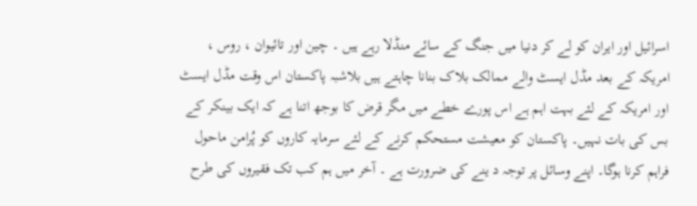اسرائیل اور ایران کو لے کر دنیا میں جنگ کے سائے منڈلا رہے ہیں ۔ چین اور تائیوان ، روس ، امریکہ کے بعد مڈل ایسٹ والے ممالک بلاک بنانا چاہتے ہیں بلاشبہ پاکستان اس وقت مڈل ایسٹ اور امریکہ کے لئے بہت اہم ہے اس پورے خطے میں مگر قرض کا بوجھ اتنا ہے کہ ایک بینکر کے بس کی بات نہیں۔ پاکستان کو معیشت مستحکم کرنے کے لئے سرمایہ کاروں کو پُرامن ماحول فراہم کرنا ہوگا۔ اپنے وسائل پر توجہ د ینے کی ضرورت ہے ۔ آخر میں ہم کب تک فقیروں کی طرح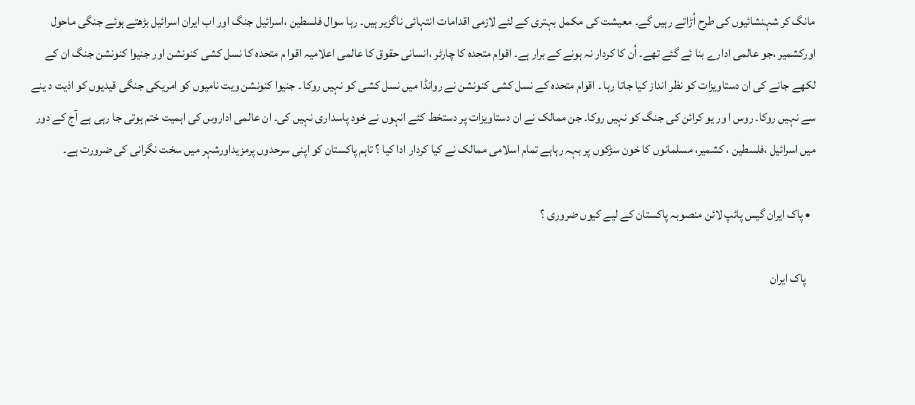مانگ کر شہنشائیوں کی طرح اُڑاتے رہیں گے۔ معیشت کی مکمل بہتری کے لئے لازمی اقدامات انتہائی ناگزیر ہیں۔ رہا سوال فلسطین ،اسرائیل جنگ اور اب ایران اسرائیل بڑھتے ہوئے جنگی ماحول اورکشمیر ،جو عالمی ادارے بنا ئے گئے تھے۔ اُن کا کردار نہ ہونے کے برار ہے۔ اقوام متحدہ کا چارٹر ،انسانی حقوق کا عالمی اعلامیہ اقوا م متحدہ کا نسل کشی کنونشن اور جنیوا کنونشن جنگ ان کے لکھے جانے کی ان دستاویزات کو نظر انداز کیا جاتا رہا ۔ اقوام متحدہ کے نسل کشی کنونشن نے روانڈا میں نسل کشی کو نہیں روکا ۔ جنیوا کنونشن ویت نامیوں کو امریکی جنگی قیدیوں کو اذیت د ینے سے نہیں روکا۔ روس ا ور یو کرائن کی جنگ کو نہیں روکا۔ جن ممالک نے ان دستاویزات پر دستخط کئے انہوں نے خود پاسداری نہیں کی۔ ان عالمی اداروںں کی اہمیت ختم ہوتی جا رہی ہے آج کے دور میں اسرائیل ،فلسطین ، کشمیر، مسلمانوں کا خون سڑکوں پر بہہ رہاہے تمام اسلامی ممالک نے کیا کردار ادا کیا ؟ تاہم پاکستان کو اپنی سرحدوں پرمزیداورشہر میں سخت نگرانی کی ضرورت ہے۔

  • پاک ایران گیس پائپ لائن منصوبہ پاکستان کے لیے کیوں ضروری ؟

    پاک ایران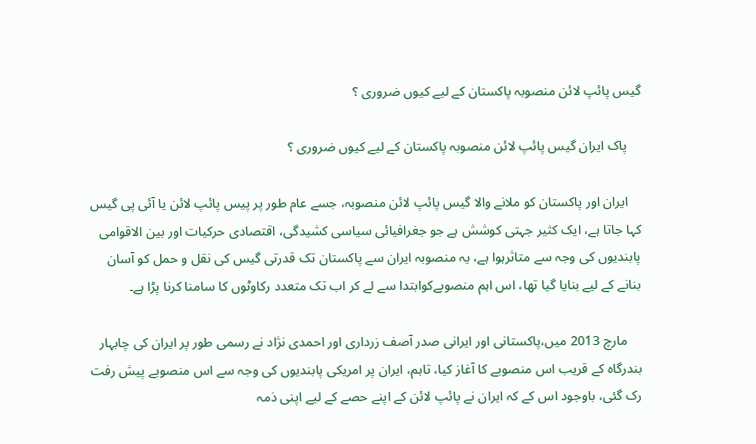گیس پائپ لائن منصوبہ پاکستان کے لیے کیوں ضروری ؟

    پاک ایران گیس پائپ لائن منصوبہ پاکستان کے لیے کیوں ضروری ؟

    ایران اور پاکستان کو ملانے والا گیس پائپ لائن منصوبہ، جسے عام طور پر پیس پائپ لائن یا آئی پی گیس کہا جاتا ہے، ایک کثیر جہتی کوشش ہے جو جغرافیائی سیاسی کشیدگی، اقتصادی حرکیات اور بین الاقوامی پابندیوں کی وجہ سے متاثرہوا ہے، یہ منصوبہ ایران سے پاکستان تک قدرتی گیس کی نقل و حمل کو آسان بنانے کے لیے بنایا گیا تھا، اس اہم منصوبےکوابتدا سے لے کر اب تک متعدد رکاوٹوں کا سامنا کرنا پڑا ہے۔

    مارچ 2013 میں،پاکستانی اور ایرانی صدر آصف زرداری اور احمدی نژاد نے رسمی طور پر ایران کی چابہار بندرگاہ کے قریب اس منصوبے کا آغاز کیا، تاہم، ایران پر امریکی پابندیوں کی وجہ سے اس منصوبے پیش رفت رک گئی، باوجود اس کے کہ ایران نے پائپ لائن کے اپنے حصے کے لیے اپنی ذمہ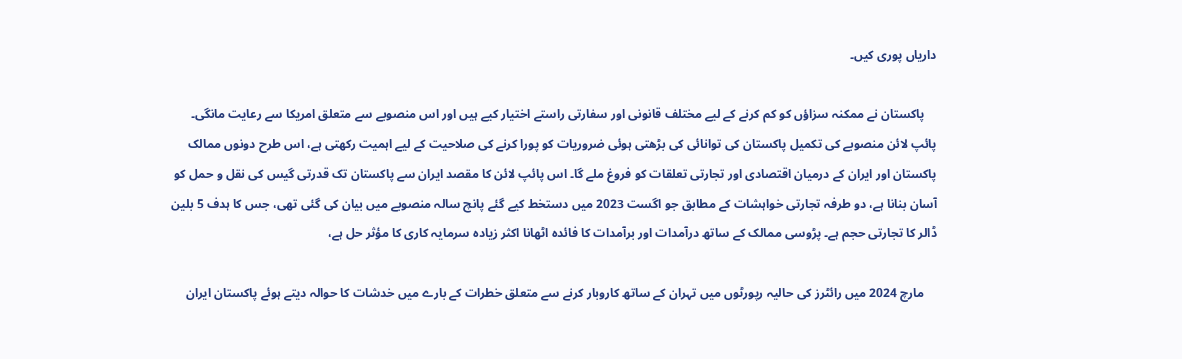داریاں پوری کیں۔

    پاکستان نے ممکنہ سزاؤں کو کم کرنے کے لیے مختلف قانونی اور سفارتی راستے اختیار کیے ہیں اور اس منصوبے سے متعلق امریکا سے رعایت مانگی۔ پائپ لائن منصوبے کی تکمیل پاکستان کی توانائی کی بڑھتی ہوئی ضروریات کو پورا کرنے کی صلاحیت کے لیے اہمیت رکھتی ہے، اس طرح دونوں ممالک پاکستان اور ایران کے درمیان اقتصادی اور تجارتی تعلقات کو فروغ ملے گا۔ اس پائپ لائن کا مقصد ایران سے پاکستان تک قدرتی گیس کی نقل و حمل کو آسان بنانا ہے، دو طرفہ تجارتی خواہشات کے مطابق جو اگست 2023 میں دستخط کیے گئے پانچ سالہ منصوبے میں بیان کی گئی تھی، جس کا ہدف 5 بلین ڈالر کا تجارتی حجم ہے۔ پڑوسی ممالک کے ساتھ درآمدات اور برآمدات کا فائدہ اٹھانا اکثر زیادہ سرمایہ کاری کا مؤثر حل ہے،

    مارچ 2024 میں رائٹرز کی حالیہ رپورٹوں میں تہران کے ساتھ کاروبار کرنے سے متعلق خطرات کے بارے میں خدشات کا حوالہ دیتے ہوئے پاکستان ایران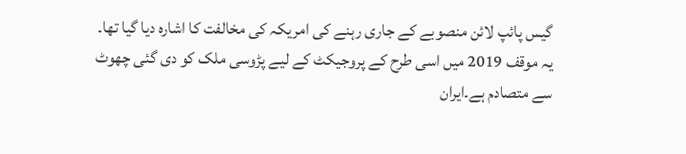گیس پائپ لائن منصوبے کے جاری رہنے کی امریکہ کی مخالفت کا اشارہ دیا گیا تھا۔ یہ موقف 2019 میں اسی طرح کے پروجیکٹ کے لیے پڑوسی ملک کو دی گئی چھوٹ سے متصادم ہے۔ایران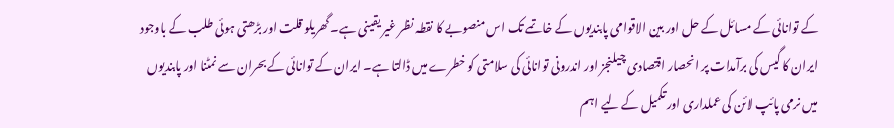کے توانائی کے مسائل کے حل اور بین الاقوامی پابندیوں کے خاتمے تک اس منصوبے کا نقطہ نظر غیر یقینی ہے۔ گھریلو قلت اور بڑھتی ہوئی طلب کے باوجود ایران کا گیس کی برآمدات پر انحصار اقتصادی چیلنجز اور اندرونی توانائی کی سلامتی کو خطرے میں ڈالتا ہے۔ ایران کے توانائی کے بحران سے نمٹنا اور پابندیوں میں نرمی پائپ لائن کی عملداری اور تکمیل کے لیے اہم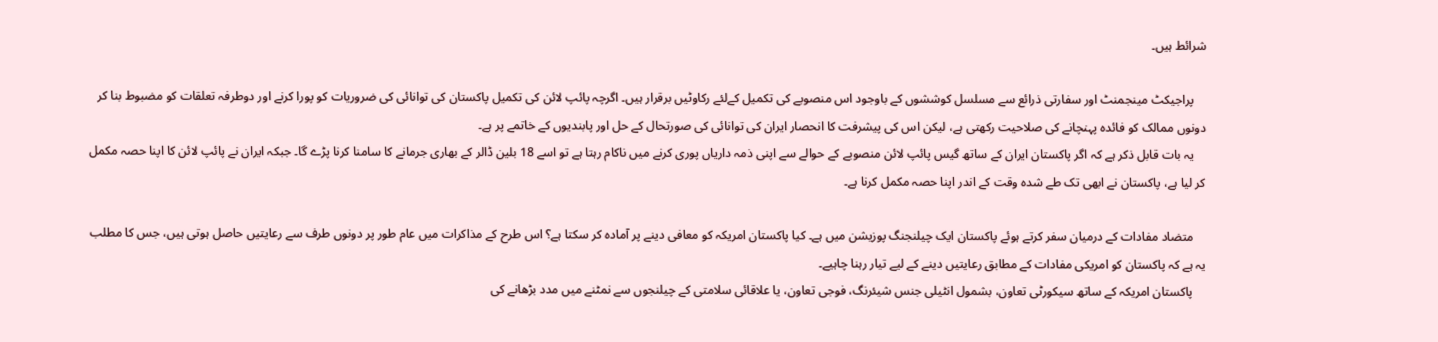شرائط ہیں۔

    پراجیکٹ مینجمنٹ اور سفارتی ذرائع سے مسلسل کوششوں کے باوجود اس منصوبے کی تکمیل کےلئے رکاوٹیں برقرار ہیں۔ اگرچہ پائپ لائن کی تکمیل پاکستان کی توانائی کی ضروریات کو پورا کرنے اور دوطرفہ تعلقات کو مضبوط بنا کر دونوں ممالک کو فائدہ پہنچانے کی صلاحیت رکھتی ہے، لیکن اس کی پیشرفت کا انحصار ایران کی توانائی کی صورتحال کے حل اور پابندیوں کے خاتمے پر ہے۔
    یہ بات قابل ذکر ہے کہ اگر پاکستان ایران کے ساتھ گیس پائپ لائن منصوبے کے حوالے سے اپنی ذمہ داریاں پوری کرنے میں ناکام رہتا ہے تو اسے 18 بلین ڈالر کے بھاری جرمانے کا سامنا کرنا پڑے گا۔ جبکہ ایران نے پائپ لائن کا اپنا حصہ مکمل کر لیا ہے، پاکستان نے ابھی تک طے شدہ وقت کے اندر اپنا حصہ مکمل کرنا ہے۔

    متضاد مفادات کے درمیان سفر کرتے ہوئے پاکستان ایک چیلنجنگ پوزیشن میں ہے۔ کیا پاکستان امریکہ کو معافی دینے پر آمادہ کر سکتا ہے؟ اس طرح کے مذاکرات میں عام طور پر دونوں طرف سے رعایتیں حاصل ہوتی ہیں، جس کا مطلب یہ ہے کہ پاکستان کو امریکی مفادات کے مطابق رعایتیں دینے کے لیے تیار رہنا چاہیے۔
    پاکستان امریکہ کے ساتھ سیکورٹی تعاون، بشمول انٹیلی جنس شیئرنگ، فوجی تعاون، یا علاقائی سلامتی کے چیلنجوں سے نمٹنے میں مدد بڑھانے کی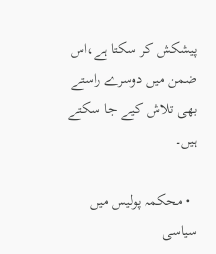پیشکش کر سکتا ہے،اس ضمن میں دوسرے راستے بھی تلاش کیے جا سکتے ہیں۔

  • محکمہ پولیس میں سیاسی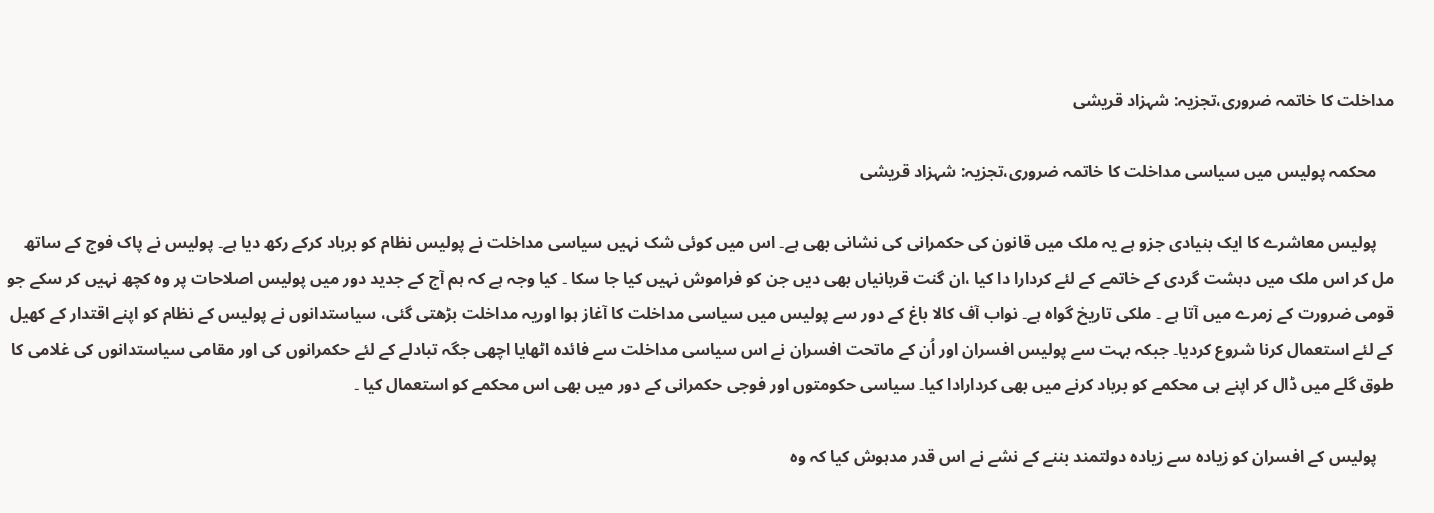مداخلت کا خاتمہ ضروری،تجزیہ: شہزاد قریشی

    محکمہ پولیس میں سیاسی مداخلت کا خاتمہ ضروری،تجزیہ: شہزاد قریشی

    پولیس معاشرے کا ایک بنیادی جزو ہے یہ ملک میں قانون کی حکمرانی کی نشانی بھی ہے۔ اس میں کوئی شک نہیں سیاسی مداخلت نے پولیس نظام کو برباد کرکے رکھ دیا ہے۔ پولیس نے پاک فوج کے ساتھ مل کر اس ملک میں دہشت گردی کے خاتمے کے لئے کردارا دا کیا ،ان گنت قربانیاں بھی دیں جن کو فراموش نہیں کیا جا سکا ۔ کیا وجہ ہے کہ ہم آج کے جدید دور میں پولیس اصلاحات پر وہ کچھ نہیں کر سکے جو قومی ضرورت کے زمرے میں آتا ہے ۔ ملکی تاریخ گواہ ہے۔ نواب آف کالا باغ کے دور سے پولیس میں سیاسی مداخلت کا آغاز ہوا اوریہ مداخلت بڑھتی گئی، سیاستدانوں نے پولیس کے نظام کو اپنے اقتدار کے کھیل کے لئے استعمال کرنا شروع کردیا۔ جبکہ بہت سے پولیس افسران اور اُن کے ماتحت افسران نے اس سیاسی مداخلت سے فائدہ اٹھایا اچھی جگہ تبادلے کے لئے حکمرانوں کی اور مقامی سیاستدانوں کی غلامی کا طوق گلے میں ڈال کر اپنے ہی محکمے کو برباد کرنے میں بھی کردارادا کیا۔ سیاسی حکومتوں اور فوجی حکمرانی کے دور میں بھی اس محکمے کو استعمال کیا ۔

    پولیس کے افسران کو زیادہ سے زیادہ دولتمند بننے کے نشے نے اس قدر مدہوش کیا کہ وہ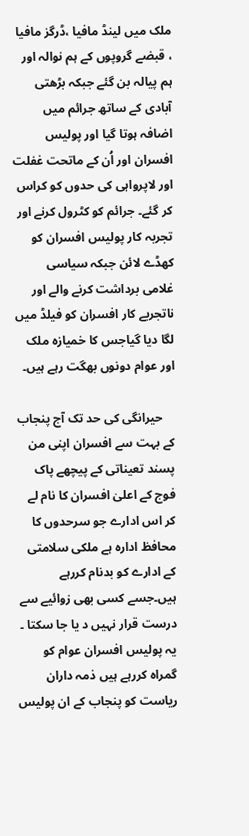ملک میں لینڈ مافیا ،ڈرگز مافیا ، قبضے گروپوں کے ہم نوالہ اور ہم پیالہ بن گئے جبکہ بڑھتی آبادی کے ساتھ جرائم میں اضافہ ہوتا گیا اور پولیس افسران اور اُن کے ماتحت غفلت اور لاپرواہی کی حدوں کو کراس کر گئے۔ جرائم کو کٹرول کرنے اور تجربہ کار پولیس افسران کو کھڈے لائن جبکہ سیاسی غلامی برداشت کرنے والے اور ناتجربے کار افسران کو فیلڈ میں لگا دیا گیاجس کا خمیازہ ملک اور عوام دونوں بھگت رہے ہیں۔

    حیرانگی کی حد تک آج پنجاب کے بہت سے افسران اپنی من پسند تعیناتی کے پیچھے پاک فوج کے اعلیٰ افسران کا نام لے کر اس ادارے جو سرحدوں کا محافظ ادارہ ہے ملکی سلامتی کے ادارے کو بدنام کررہے ہیں۔جسے کسی بھی زوائیے سے درست قرار نہیں د یا جا سکتا ۔ یہ پولیس افسران عوام کو گمراہ کررہے ہیں ذمہ داران ریاست کو پنجاب کے ان پولیس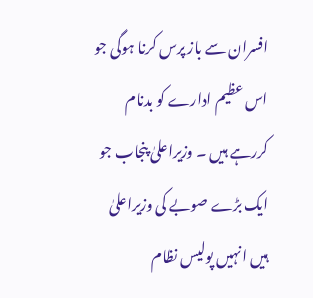افسران سے باز پرس کرنا ہوگی جو اس عظیم ادارے کو بدنام کررہے ہیں ۔ وزیراعلیٰ پنجاب جو ایک بڑے صوبے کی وزیراعلیٰ ہیں انہیں پولیس نظام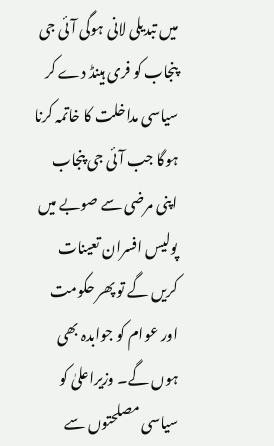میں تبدیلی لانی ہوگی آئی جی پنجاب کو فری ہینڈ دے کر سیاسی مداخلت کا خاتمہ کرنا ہوگا جب آئی جی پنجاب اپنی مرضی سے صوبے میں پولیس افسران تعینات کریں گے تو پھر حکومت اور عوام کو جوابدہ بھی ہوں گے۔ وزیراعلیٰ کو سیاسی مصلحتوں سے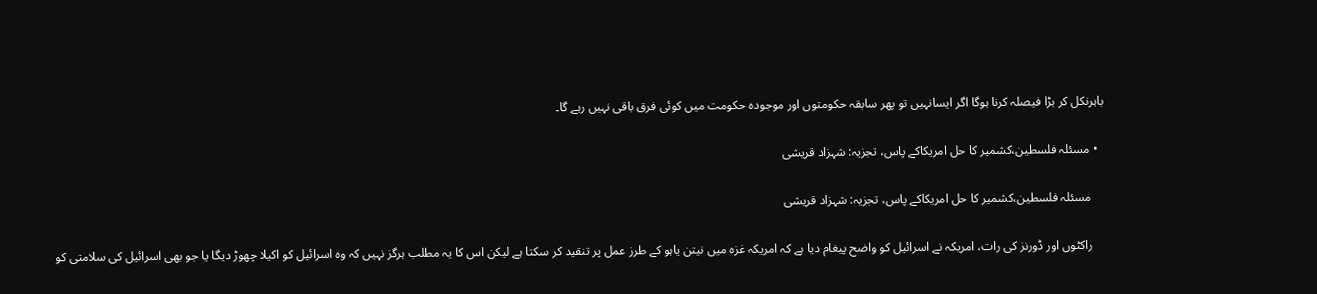باہرنکل کر بڑا فیصلہ کرنا ہوگا اگر ایسانہیں تو پھر سابقہ حکومتوں اور موجودہ حکومت میں کوئی فرق باقی نہیں رہے گا۔

  • مسئلہ فلسطین،کشمیر کا حل امریکاکے پاس، تجزیہ: شہزاد قریشی

    مسئلہ فلسطین،کشمیر کا حل امریکاکے پاس، تجزیہ: شہزاد قریشی

    راکٹوں اور ڈورنز کی رات، امریکہ نے اسرائیل کو واضح پیغام دیا ہے کہ امریکہ غزہ میں نیتن یاہو کے طرز عمل پر تنقید کر سکتا ہے لیکن اس کا یہ مطلب ہرگز نہیں کہ وہ اسرائیل کو اکیلا چھوڑ دیگا یا جو بھی اسرائیل کی سلامتی کو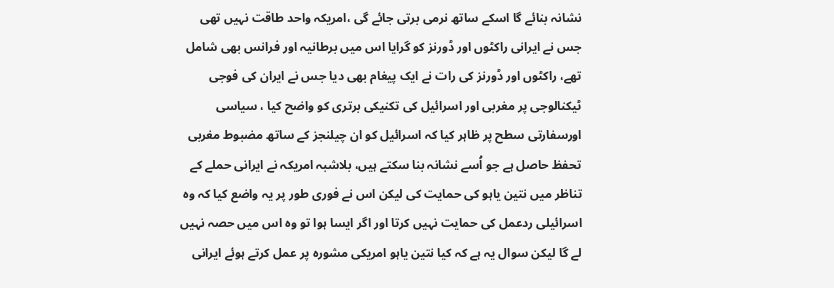نشانہ بنائے گا اسکے ساتھ نرمی برتی جائے گی ،امریکہ واحد طاقت نہیں تھی جس نے ایرانی راکٹوں اور ڈورنز کو گرایا اس میں برطانیہ اور فرانس بھی شامل تھے، راکٹوں اور ڈورنز کی رات نے ایک پیغام بھی دیا جس نے ایران کی فوجی ٹیکنالوجی پر مغربی اور اسرائیل کی تکنیکی برتری کو واضح کیا ، سیاسی اورسفارتی سطح پر ظاہر کیا کہ اسرائیل کو ان چیلنجز کے ساتھ مضبوط مغربی تحفظ حاصل ہے جو اُسے نشانہ بنا سکتے ہیں، بلاشبہ امریکہ نے ایرانی حملے کے تناظر میں نتین یاہو کی حمایت کی لیکن اس نے فوری طور پر یہ واضع کیا کہ وہ اسرائیلی ردعمل کی حمایت نہیں کرتا اور اگر ایسا ہوا تو وہ اس میں حصہ نہیں لے گا لیکن سوال یہ ہے کہ کیا نتین یاہو امریکی مشورہ پر عمل کرتے ہوئے ایرانی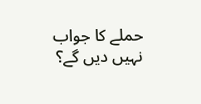حملے کا جواب نہیں دیں گے؟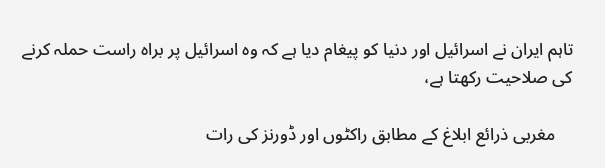تاہم ایران نے اسرائیل اور دنیا کو پیغام دیا ہے کہ وہ اسرائیل پر براہ راست حملہ کرنے کی صلاحیت رکھتا ہے،

    مغربی ذرائع ابلاغ کے مطابق راکٹوں اور ڈورنز کی رات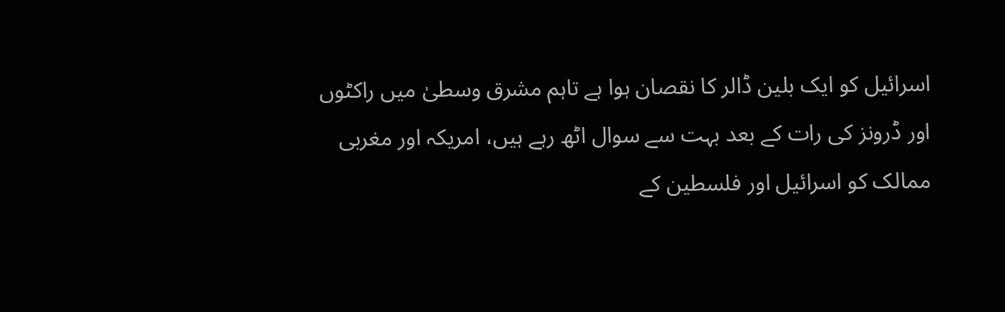اسرائیل کو ایک بلین ڈالر کا نقصان ہوا ہے تاہم مشرق وسطیٰ میں راکٹوں اور ڈرونز کی رات کے بعد بہت سے سوال اٹھ رہے ہیں، امریکہ اور مغربی ممالک کو اسرائیل اور فلسطین کے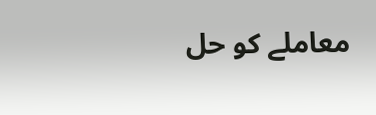معاملے کو حل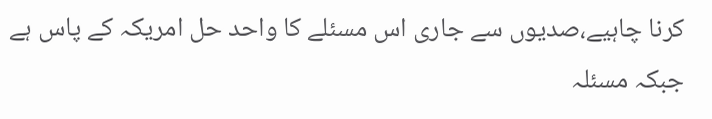کرنا چاہیے،صدیوں سے جاری اس مسئلے کا واحد حل امریکہ کے پاس ہے جبکہ مسئلہ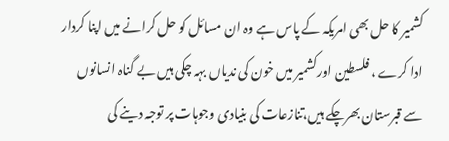کشمیر کا حل بھی امریکہ کے پاس ہے وہ ان مسائل کو حل کرانے میں اپنا کردار ادا کرے ، فلسطین اورکشمیر میں خون کی ندیاں بہہ چکی ہیں بے گناہ انسانوں سے قبرستان بھرچکے ہیں،تنازعات کی بنیادی وجوہات پر توجہ دینے کی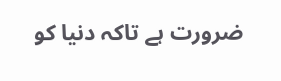ضرورت ہے تاکہ دنیا کو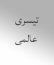تیسری عالمی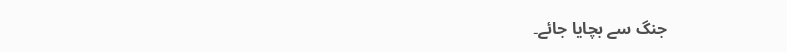جنگ سے بچایا جائے۔